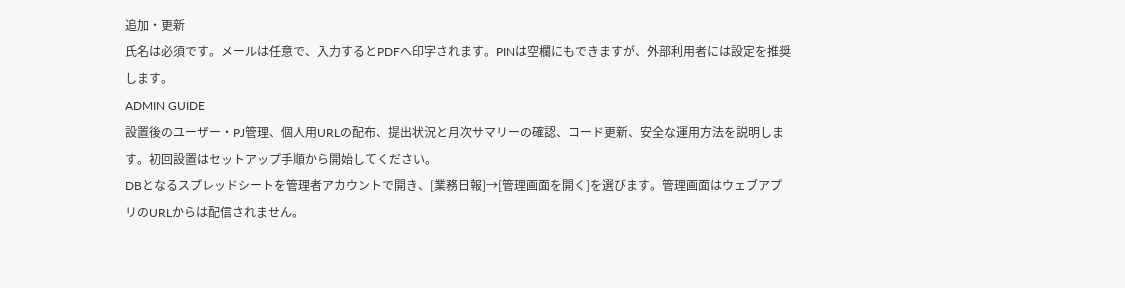追加・更新
氏名は必須です。メールは任意で、入力するとPDFへ印字されます。PINは空欄にもできますが、外部利用者には設定を推奨します。
ADMIN GUIDE
設置後のユーザー・PJ管理、個人用URLの配布、提出状況と月次サマリーの確認、コード更新、安全な運用方法を説明します。初回設置はセットアップ手順から開始してください。
DBとなるスプレッドシートを管理者アカウントで開き、[業務日報]→[管理画面を開く]を選びます。管理画面はウェブアプリのURLからは配信されません。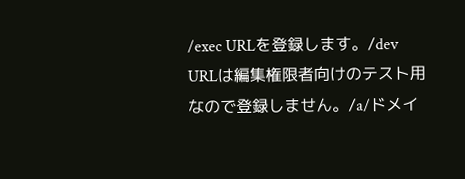/exec URLを登録します。/dev URLは編集権限者向けのテスト用なので登録しません。/a/ドメイ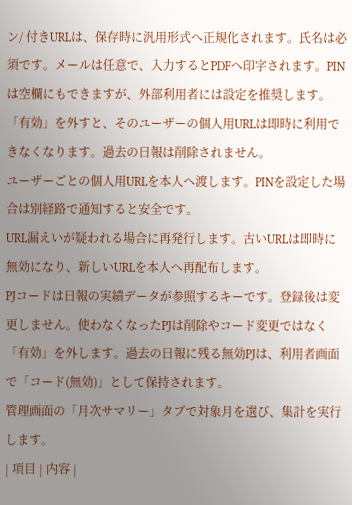ン/ 付きURLは、保存時に汎用形式へ正規化されます。氏名は必須です。メールは任意で、入力するとPDFへ印字されます。PINは空欄にもできますが、外部利用者には設定を推奨します。
「有効」を外すと、そのユーザーの個人用URLは即時に利用できなくなります。過去の日報は削除されません。
ユーザーごとの個人用URLを本人へ渡します。PINを設定した場合は別経路で通知すると安全です。
URL漏えいが疑われる場合に再発行します。古いURLは即時に無効になり、新しいURLを本人へ再配布します。
PJコードは日報の実績データが参照するキーです。登録後は変更しません。使わなくなったPJは削除やコード変更ではなく「有効」を外します。過去の日報に残る無効PJは、利用者画面で「コード(無効)」として保持されます。
管理画面の「月次サマリー」タブで対象月を選び、集計を実行します。
| 項目 | 内容 |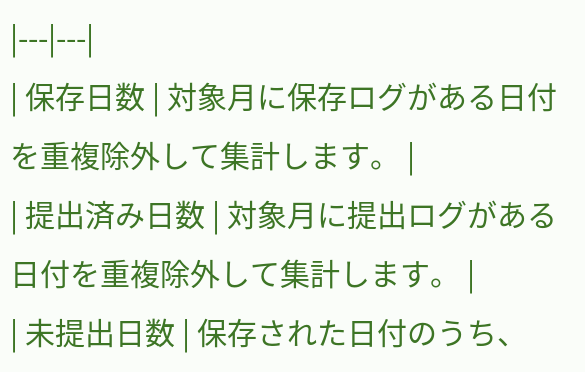|---|---|
| 保存日数 | 対象月に保存ログがある日付を重複除外して集計します。 |
| 提出済み日数 | 対象月に提出ログがある日付を重複除外して集計します。 |
| 未提出日数 | 保存された日付のうち、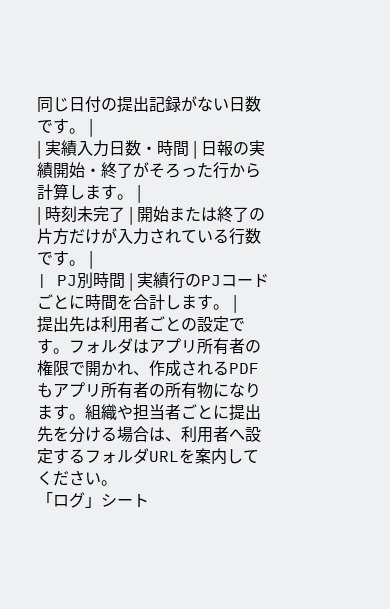同じ日付の提出記録がない日数です。 |
| 実績入力日数・時間 | 日報の実績開始・終了がそろった行から計算します。 |
| 時刻未完了 | 開始または終了の片方だけが入力されている行数です。 |
| PJ別時間 | 実績行のPJコードごとに時間を合計します。 |
提出先は利用者ごとの設定です。フォルダはアプリ所有者の権限で開かれ、作成されるPDFもアプリ所有者の所有物になります。組織や担当者ごとに提出先を分ける場合は、利用者へ設定するフォルダURLを案内してください。
「ログ」シート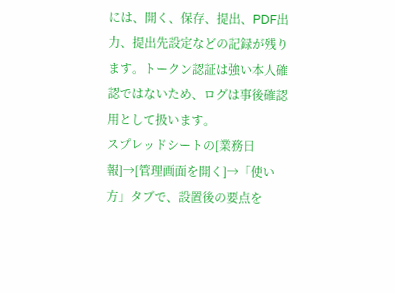には、開く、保存、提出、PDF出力、提出先設定などの記録が残ります。トークン認証は強い本人確認ではないため、ログは事後確認用として扱います。
スプレッドシートの[業務日報]→[管理画面を開く]→「使い方」タブで、設置後の要点を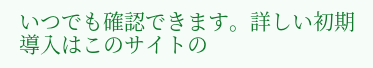いつでも確認できます。詳しい初期導入はこのサイトの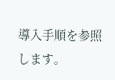導入手順を参照します。